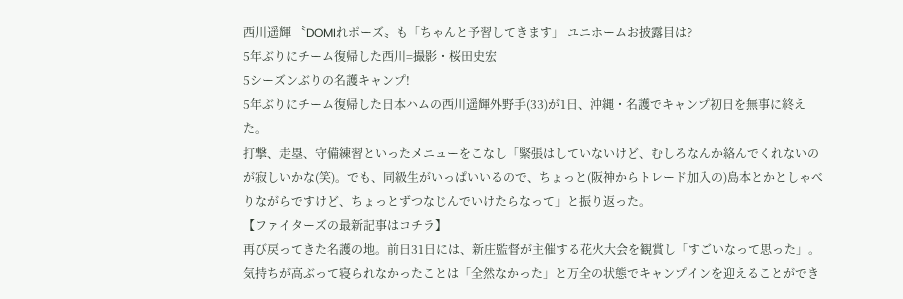西川遥輝 〝DOMIれポーズ〟も「ちゃんと予習してきます」 ユニホームお披露目は?
5年ぶりにチーム復帰した西川=撮影・桜田史宏
5シーズンぶりの名護キャンプ!
5年ぶりにチーム復帰した日本ハムの西川遥輝外野手(33)が1日、沖縄・名護でキャンプ初日を無事に終えた。
打撃、走塁、守備練習といったメニューをこなし「緊張はしていないけど、むしろなんか絡んでくれないのが寂しいかな(笑)。でも、同級生がいっぱいいるので、ちょっと(阪神からトレード加入の)島本とかとしゃべりながらですけど、ちょっとずつなじんでいけたらなって」と振り返った。
【ファイターズの最新記事はコチラ】
再び戻ってきた名護の地。前日31日には、新庄監督が主催する花火大会を観賞し「すごいなって思った」。気持ちが高ぶって寝られなかったことは「全然なかった」と万全の状態でキャンプインを迎えることができ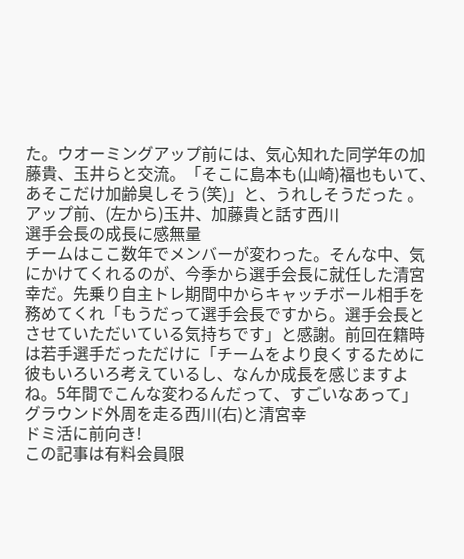た。ウオーミングアップ前には、気心知れた同学年の加藤貴、玉井らと交流。「そこに島本も(山崎)福也もいて、あそこだけ加齢臭しそう(笑)」と、うれしそうだった 。
アップ前、(左から)玉井、加藤貴と話す西川
選手会長の成長に感無量
チームはここ数年でメンバーが変わった。そんな中、気にかけてくれるのが、今季から選手会長に就任した清宮幸だ。先乗り自主トレ期間中からキャッチボール相手を務めてくれ「もうだって選手会長ですから。選手会長とさせていただいている気持ちです」と感謝。前回在籍時は若手選手だっただけに「チームをより良くするために彼もいろいろ考えているし、なんか成長を感じますよね。5年間でこんな変わるんだって、すごいなあって」
グラウンド外周を走る西川(右)と清宮幸
ドミ活に前向き!
この記事は有料会員限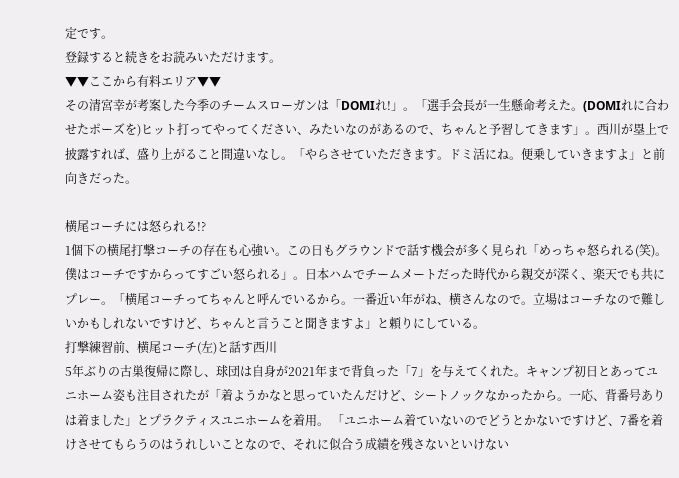定です。
登録すると続きをお読みいただけます。
▼▼ここから有料エリア▼▼
その清宮幸が考案した今季のチームスローガンは「DOMIれ!」。「選手会長が一生懸命考えた。(DOMIれに合わせたポーズを)ヒット打ってやってください、みたいなのがあるので、ちゃんと予習してきます」。西川が塁上で披露すれば、盛り上がること間違いなし。「やらさせていただきます。ドミ活にね。便乗していきますよ」と前向きだった。

横尾コーチには怒られる!?
1個下の横尾打撃コーチの存在も心強い。この日もグラウンドで話す機会が多く見られ「めっちゃ怒られる(笑)。僕はコーチですからってすごい怒られる」。日本ハムでチームメートだった時代から親交が深く、楽天でも共にプレー。「横尾コーチってちゃんと呼んでいるから。一番近い年がね、横さんなので。立場はコーチなので難しいかもしれないですけど、ちゃんと言うこと聞きますよ」と頼りにしている。
打撃練習前、横尾コーチ(左)と話す西川
5年ぶりの古巣復帰に際し、球団は自身が2021年まで背負った「7」を与えてくれた。キャンプ初日とあってユニホーム姿も注目されたが「着ようかなと思っていたんだけど、シートノックなかったから。一応、背番号ありは着ました」とプラクティスユニホームを着用。 「ユニホーム着ていないのでどうとかないですけど、7番を着けさせてもらうのはうれしいことなので、それに似合う成績を残さないといけない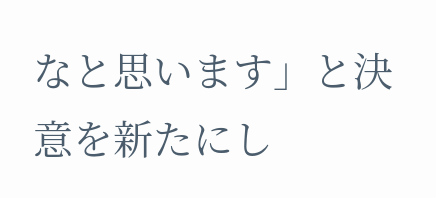なと思います」と決意を新たにし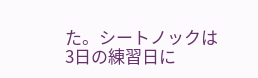た。シートノックは3日の練習日に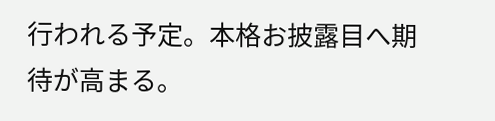行われる予定。本格お披露目へ期待が高まる。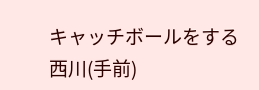キャッチボールをする西川(手前)